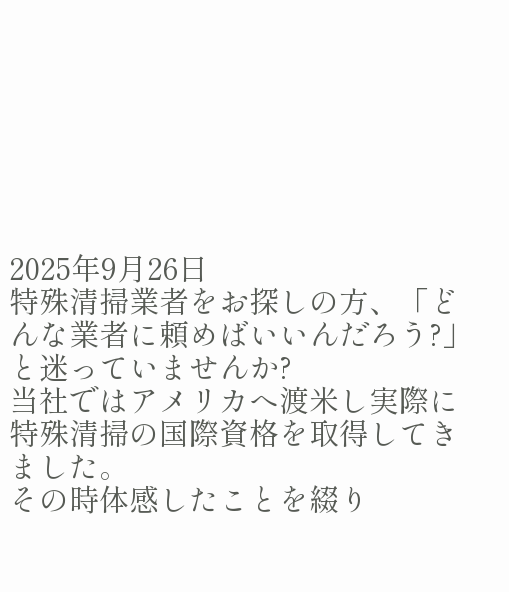2025年9月26日
特殊清掃業者をお探しの方、「どんな業者に頼めばいいんだろう?」と迷っていませんか?
当社ではアメリカへ渡米し実際に特殊清掃の国際資格を取得してきました。
その時体感したことを綴り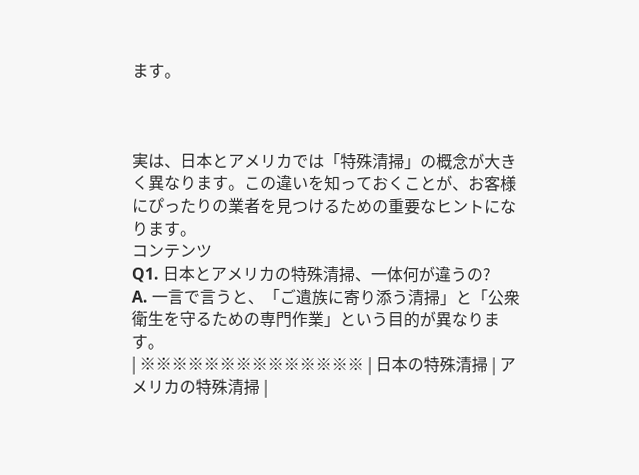ます。



実は、日本とアメリカでは「特殊清掃」の概念が大きく異なります。この違いを知っておくことが、お客様にぴったりの業者を見つけるための重要なヒントになります。
コンテンツ
Q1. 日本とアメリカの特殊清掃、一体何が違うの?
A. 一言で言うと、「ご遺族に寄り添う清掃」と「公衆衛生を守るための専門作業」という目的が異なります。
| ※※※※※※※※※※※※※※ | 日本の特殊清掃 | アメリカの特殊清掃 |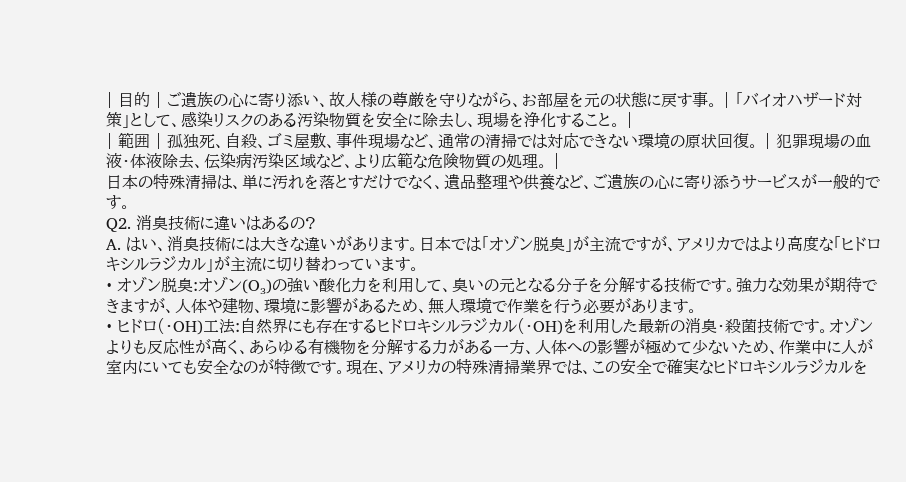| 目的 | ご遺族の心に寄り添い、故人様の尊厳を守りながら、お部屋を元の状態に戻す事。 | 「バイオハザード対策」として、感染リスクのある汚染物質を安全に除去し、現場を浄化すること。 |
| 範囲 | 孤独死、自殺、ゴミ屋敷、事件現場など、通常の清掃では対応できない環境の原状回復。 | 犯罪現場の血液・体液除去、伝染病汚染区域など、より広範な危険物質の処理。 |
日本の特殊清掃は、単に汚れを落とすだけでなく、遺品整理や供養など、ご遺族の心に寄り添うサービスが一般的です。
Q2. 消臭技術に違いはあるの?
A. はい、消臭技術には大きな違いがあります。日本では「オゾン脱臭」が主流ですが、アメリカではより高度な「ヒドロキシルラジカル」が主流に切り替わっています。
• オゾン脱臭:オゾン(O₃)の強い酸化力を利用して、臭いの元となる分子を分解する技術です。強力な効果が期待できますが、人体や建物、環境に影響があるため、無人環境で作業を行う必要があります。
• ヒドロ(・OH)工法:自然界にも存在するヒドロキシルラジカル(・OH)を利用した最新の消臭・殺菌技術です。オゾンよりも反応性が高く、あらゆる有機物を分解する力がある一方、人体への影響が極めて少ないため、作業中に人が室内にいても安全なのが特徴です。現在、アメリカの特殊清掃業界では、この安全で確実なヒドロキシルラジカルを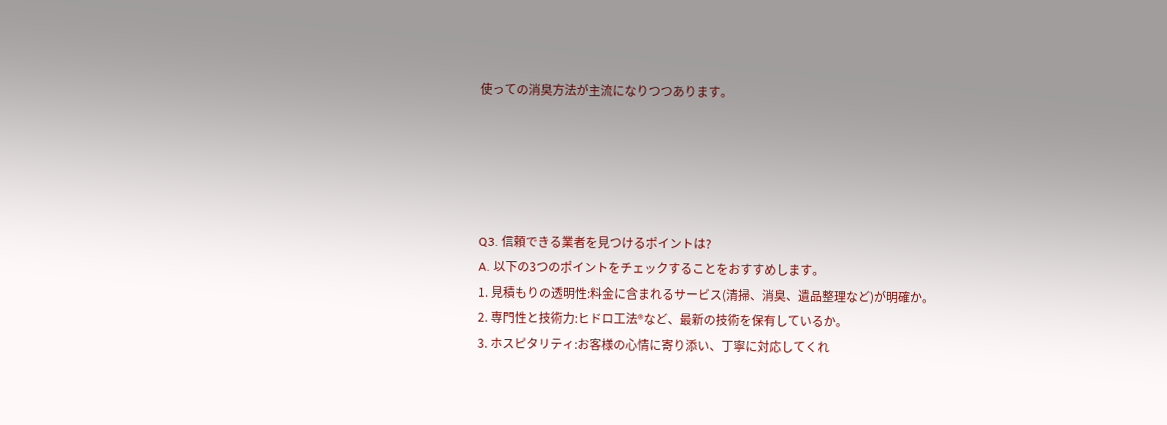使っての消臭方法が主流になりつつあります。





Q3. 信頼できる業者を見つけるポイントは?
A. 以下の3つのポイントをチェックすることをおすすめします。
1. 見積もりの透明性:料金に含まれるサービス(清掃、消臭、遺品整理など)が明確か。
2. 専門性と技術力:ヒドロ工法®など、最新の技術を保有しているか。
3. ホスピタリティ:お客様の心情に寄り添い、丁寧に対応してくれ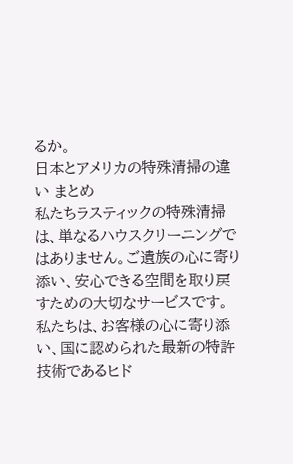るか。
日本とアメリカの特殊清掃の違い まとめ
私たちラスティックの特殊清掃は、単なるハウスクリーニングではありません。ご遺族の心に寄り添い、安心できる空間を取り戻すための大切なサービスです。
私たちは、お客様の心に寄り添い、国に認められた最新の特許技術であるヒド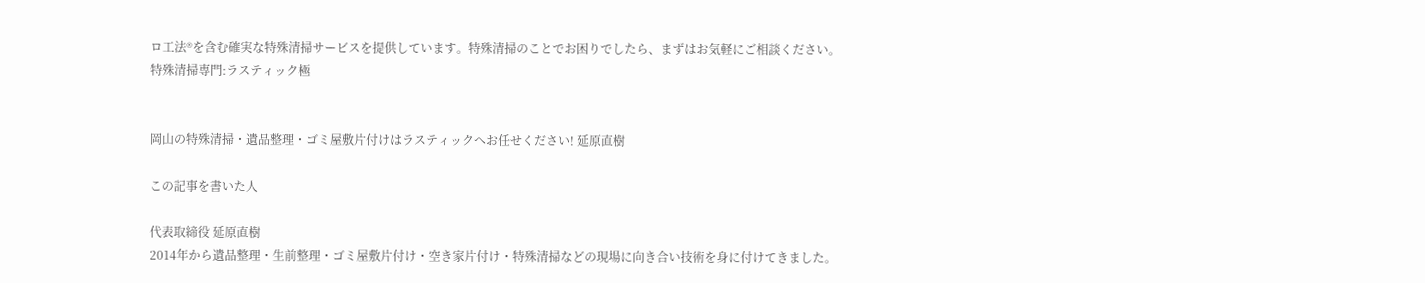ロ工法®を含む確実な特殊清掃サービスを提供しています。特殊清掃のことでお困りでしたら、まずはお気軽にご相談ください。
特殊清掃専門:ラスティック極


岡山の特殊清掃・遺品整理・ゴミ屋敷片付けはラスティックへお任せください! 延原直樹

この記事を書いた人

代表取締役 延原直樹
2014年から遺品整理・生前整理・ゴミ屋敷片付け・空き家片付け・特殊清掃などの現場に向き合い技術を身に付けてきました。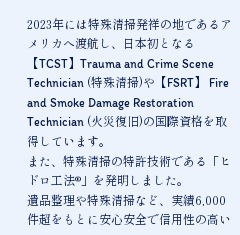2023年には特殊清掃発祥の地であるアメリカへ渡航し、日本初となる【TCST】Trauma and Crime Scene Technician (特殊清掃)や【FSRT】 Fire and Smoke Damage Restoration Technician (火災復旧)の国際資格を取得しています。
また、特殊清掃の特許技術である「ヒドロ工法®」を発明しました。
遺品整理や特殊清掃など、実績6,000件超をもとに安心安全で信用性の高い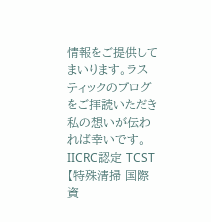情報をご提供してまいります。ラスティックのブログをご拝読いただき私の想いが伝われば幸いです。
IICRC認定 TCST 【特殊清掃 国際資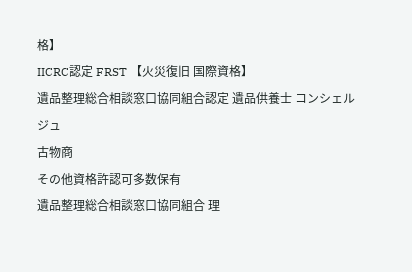格】
IICRC認定 FRST 【火災復旧 国際資格】
遺品整理総合相談窓口協同組合認定 遺品供養士 コンシェルジュ
古物商
その他資格許認可多数保有
遺品整理総合相談窓口協同組合 理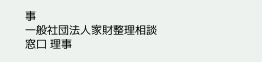事
一般社団法人家財整理相談窓口 理事